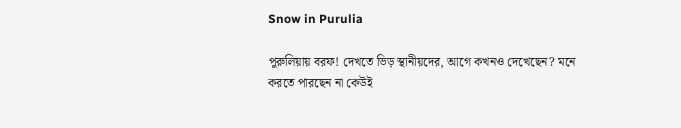Snow in Purulia

পুরুলিয়ায় বরফ! দেখতে ভিড় স্থানীয়দের, আগে কখনও দেখেছেন? মনে করতে পারছেন না কেউই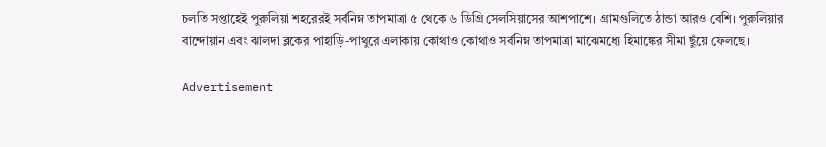চলতি সপ্তাহেই পুরুলিয়া শহরেরই সর্বনিম্ন তাপমাত্রা ৫ থেকে ৬ ডিগ্রি সেলসিয়াসের আশপাশে। গ্রামগুলিতে ঠান্ডা আরও বেশি। পুরুলিয়ার বান্দোয়ান এবং ঝালদা ব্লকের পাহাড়ি-পাথুরে এলাকায় কোথাও কোথাও সর্বনিম্ন তাপমাত্রা মাঝেমধ্যে হিমাঙ্কের সীমা ছুঁয়ে ফেলছে।

Advertisement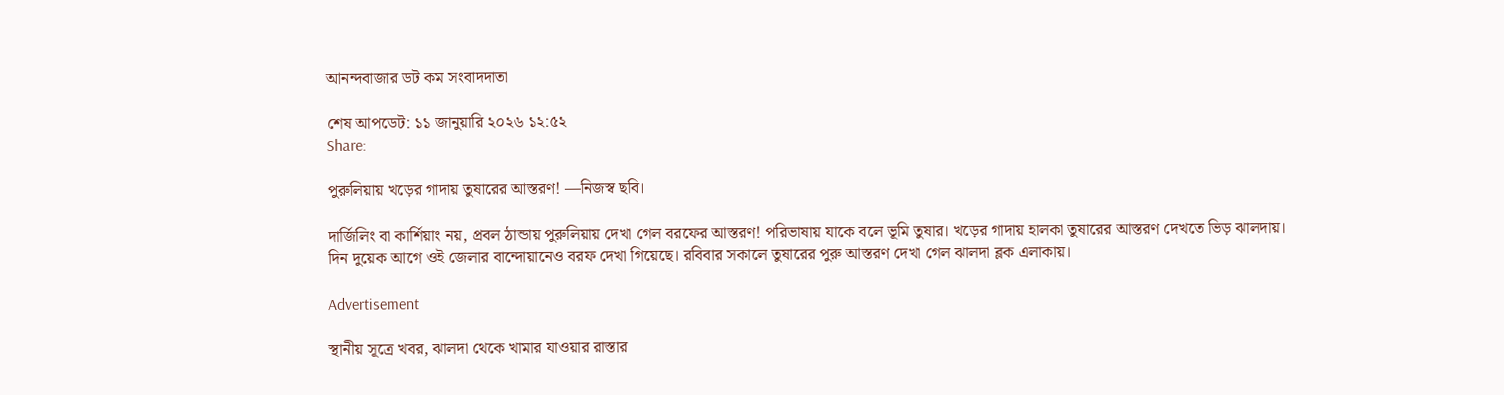আনন্দবাজার ডট কম সংবাদদাতা

শেষ আপডেট: ১১ জানুয়ারি ২০২৬ ১২:৫২
Share:

পুরুলিয়ায় খড়ের গাদায় তুষারের আস্তরণ! —নিজস্ব ছবি।

দার্জিলিং বা কার্শিয়াং নয়, প্রবল ঠান্ডায় পুরুলিয়ায় দেখা গেল বরফের আস্তরণ! পরিভাষায় যাকে বলে ভূমি তুষার। খড়ের গাদায় হালকা তুষারের আস্তরণ দেখতে ভিড় ঝালদায়। দিন দুয়েক আগে ওই জেলার বান্দোয়ানেও বরফ দেখা গিয়েছে। রবিবার সকালে তুষারের পুরু আস্তরণ দেখা গেল ঝালদা ব্লক এলাকায়।

Advertisement

স্থানীয় সূত্রে খবর, ঝালদা থেকে খামার যাওয়ার রাস্তার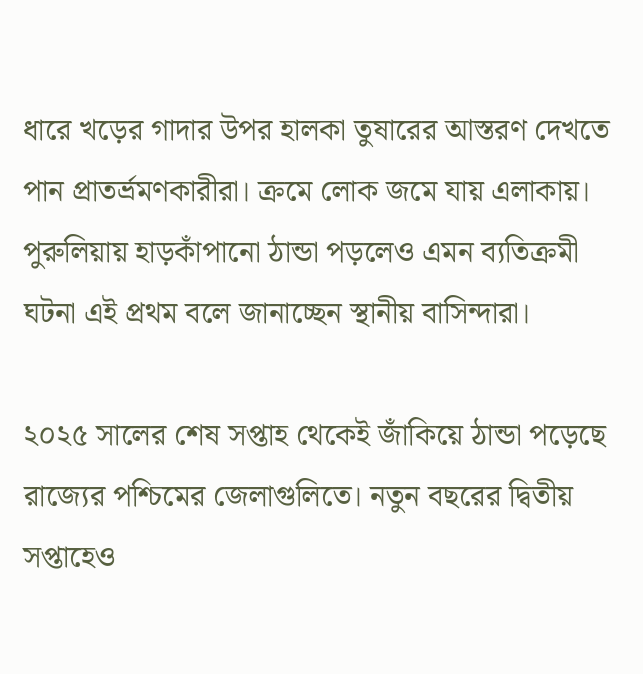ধারে খড়ের গাদার উপর হালকা তুষারের আস্তরণ দেখতে পান প্রাতর্ভ্রমণকারীরা। ক্রমে লোক জমে যায় এলাকায়। পুরুলিয়ায় হাড়কাঁপানো ঠান্ডা পড়লেও এমন ব্যতিক্রমী ঘটনা এই প্রথম বলে জানাচ্ছেন স্থানীয় বাসিন্দারা।

২০২৫ সালের শেষ সপ্তাহ থেকেই জাঁকিয়ে ঠান্ডা পড়েছে রাজ্যের পশ্চিমের জেলাগুলিতে। নতুন বছরের দ্বিতীয় সপ্তাহেও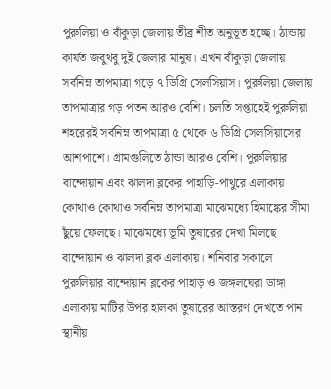পুরুলিয়া ও বাঁকুড়া জেলায় তীব্র শীত অনুভূত হচ্ছে। ঠান্ডায় কার্যত জবুথবু দুই জেলার মানুষ। এখন বাঁকুড়া জেলায় সর্বনিম্ন তাপমাত্রা গড়ে ৭ ডিগ্রি সেলসিয়াস। পুরুলিয়া জেলায় তাপমাত্রার গড় পতন আরও বেশি। চলতি সপ্তাহেই পুরুলিয়া শহরেরই সর্বনিম্ন তাপমাত্রা ৫ থেকে ৬ ডিগ্রি সেলসিয়াসের আশপাশে। গ্রামগুলিতে ঠান্ডা আরও বেশি। পুরুলিয়ার বান্দোয়ান এবং ঝালদা ব্লকের পাহাড়ি-পাথুরে এলাকায় কোথাও কোথাও সর্বনিম্ন তাপমাত্রা মাঝেমধ্যে হিমাঙ্কের সীমা ছুঁয়ে ফেলছে। মাঝেমধ্যে ভূমি তুষারের দেখা মিলছে বান্দোয়ান ও ঝালদা ব্লক এলাকায়। শনিবার সকালে পুরুলিয়ার বান্দোয়ান ব্লকের পাহাড় ও জঙ্গলঘেরা ডাঙ্গা এলাকায় মাটির উপর হালকা তুষারের আস্তরণ দেখতে পান স্থানীয়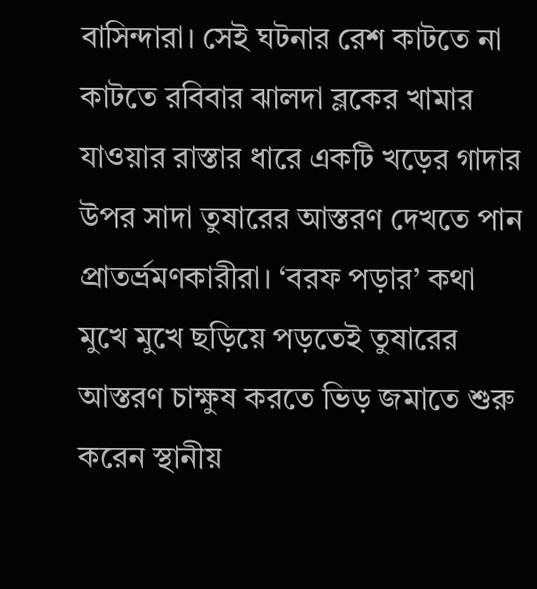বাসিন্দারা। সেই ঘটনার রেশ কাটতে না কাটতে রবিবার ঝালদা ব্লকের খামার যাওয়ার রাস্তার ধারে একটি খড়ের গাদার উপর সাদা তুষারের আস্তরণ দেখতে পান প্রাতর্ভ্রমণকারীরা। ‘বরফ পড়ার’ কথা মুখে মুখে ছড়িয়ে পড়তেই তুষারের আস্তরণ চাক্ষুষ করতে ভিড় জমাতে শুরু করেন স্থানীয়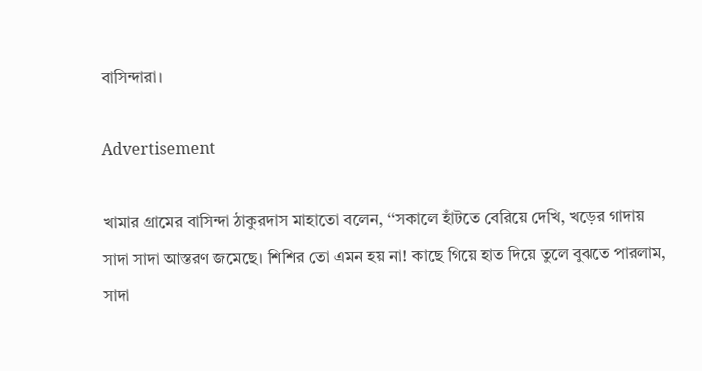বাসিন্দারা।

Advertisement

খামার গ্রামের বাসিন্দা ঠাকুরদাস মাহাতো বলেন, ‘‘সকালে হাঁটতে বেরিয়ে দেখি, খড়ের গাদায় সাদা সাদা আস্তরণ জমেছে। শিশির তো এমন হয় না! কাছে গিয়ে হাত দিয়ে তুলে বুঝতে পারলাম, সাদা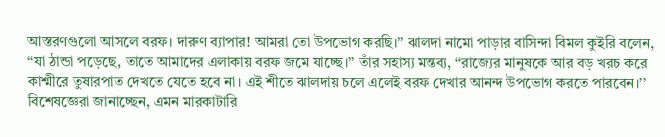আস্তরণগুলো আসলে বরফ। দারুণ ব্যাপার! আমরা তো উপভোগ করছি।’’ ঝালদা নামো পাড়ার বাসিন্দা বিমল কুইরি বলেন, ‘‘যা ঠান্ডা পড়েছে, তাতে আমাদের এলাকায় বরফ জমে যাচ্ছে।’’ তাঁর সহাস্য মন্তব্য, ‘‘রাজ্যের মানুষকে আর বড় খরচ করে কাশ্মীরে তুষারপাত দেখতে যেতে হবে না। এই শীতে ঝালদায় চলে এলেই বরফ দেখার আনন্দ উপভোগ করতে পারবেন।’’ বিশেষজ্ঞেরা জানাচ্ছেন, এমন মারকাটারি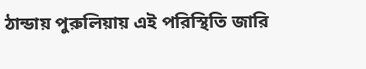ঠান্ডায় পুরুলিয়ায় এই পরিস্থিতি জারি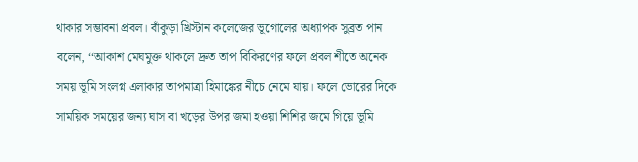থাকার সম্ভাবনা প্রবল। বাঁকুড়া খ্রিস্টান কলেজের ভূগোলের অধ্যাপক সুব্রত পান বলেন, ‘‘আকাশ মেঘমুক্ত থাকলে দ্রুত তাপ বিকিরণের ফলে প্রবল শীতে অনেক সময় ভূমি সংলগ্ন এলাকার তাপমাত্রা হিমাঙ্কের নীচে নেমে যায়। ফলে ভোরের দিকে সাময়িক সময়ের জন্য ঘাস বা খড়ের উপর জমা হওয়া শিশির জমে গিয়ে ভূমি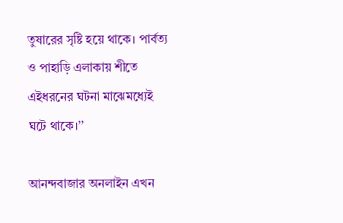তুষারের সৃষ্টি হয়ে থাকে। পার্বত্য ও পাহাড়ি এলাকায় শীতে এইধরনের ঘটনা মাঝেমধ্যেই ঘটে থাকে।’’

আনন্দবাজার অনলাইন এখন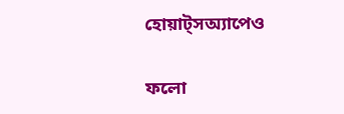হোয়াট্‌সঅ্যাপেও

ফলো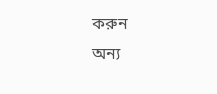করুন
অন্য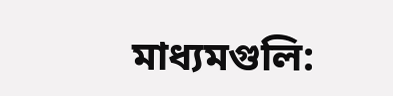মাধ্যমগুলি: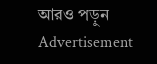আরও পড়ুন
Advertisement